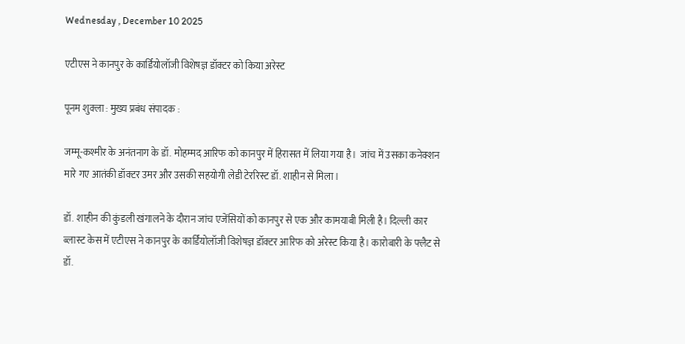Wednesday , December 10 2025

एटीएस ने कानपुर के कार्डियोलॉजी विशेषज्ञ डॉक्टर को किया अरेस्ट

पूनम शुक्ला : मुख्य प्रबंध संपादक :

जम्मू-कश्मीर के अनंतनाग के डॉ. मोहम्मद आरिफ को कानपुर में हिरासत में लिया गया है।  जांच में उसका कनेक्शन मारे गए आतंकी डॉक्टर उमर और उसकी सहयोगी लेडी टेररिस्ट डॉ. शाहीन से मिला।

डॉ. शाहीन की कुंडली खंगालने के दौरान जांच एजेंसियों को कानपुर से एक और कामयाबी मिली है। दिल्ली कार ब्लास्ट केस में एटीएस ने कानपुर के कार्डियोलॉजी विशेषज्ञ डॉक्टर आरिफ को अरेस्ट किया है। कारोबारी के फ्लैट से डॉ.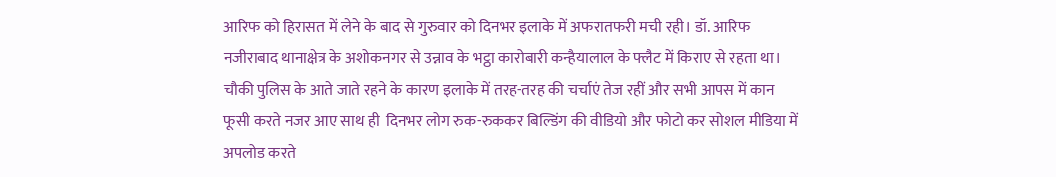आरिफ को हिरासत में लेने के बाद से गुरुवार को दिनभर इलाके में अफरातफरी मची रही। डॉ. आरिफ नजीराबाद थानाक्षेत्र के अशोकनगर से उन्नाव के भट्ठा कारोबारी कन्हैयालाल के फ्लैट में किराए से रहता था। चौकी पुलिस के आते जाते रहने के कारण इलाके में तरह-तरह की चर्चाएं तेज रहीं और सभी आपस में कान फूसी करते नजर आए साथ ही  दिनभर लोग रुक-रुककर बिल्डिंग की वीडियो और फोटो कर सोशल मीडिया में अपलोड करते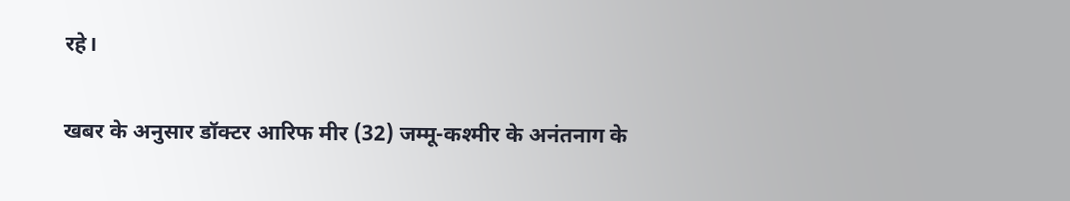रहे।

खबर के अनुसार डॉक्टर आरिफ मीर (32) जम्मू-कश्मीर के अनंतनाग के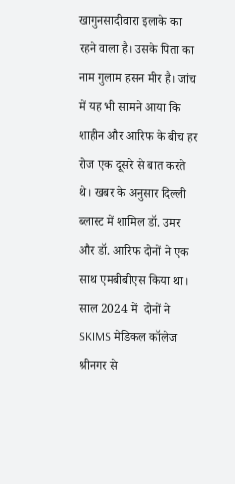खागुनसादीवारा इलाके का रहने वाला है। उसके पिता का नाम गुलाम हसन मीर है। जांच में यह भी सामने आया कि शाहीन और आरिफ के बीच हर रोज एक दूसरे से बात करते थे। खबर के अनुसार दिल्ली ब्लास्ट में शामिल डॉ. उमर और डॉ. आरिफ दोनों ने एक साथ एमबीबीएस किया था।  साल 2024 में  दोनों ने SKIMS मेडिकल कॉलेज श्रीनगर से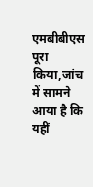एमबीबीएस पूरा किया,जांच में सामने आया है कि यहीं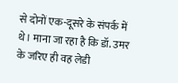से दोनों एक-दूसरे के संपर्क में थे। माना जा रहा है कि डॉ. उमर के जरिए ही वह लेडी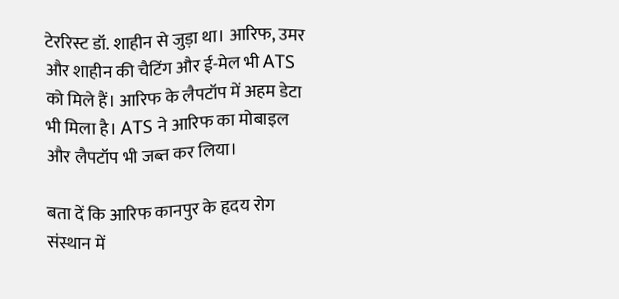टेररिस्ट डॉ. शाहीन से जुड़ा था। आरिफ, उमर और शाहीन की चैटिंग और ई-मेल भी ATS को मिले हैं। आरिफ के लैपटॉप में अहम डेटा भी मिला है। ATS ने आरिफ का मोबाइल और लैपटॉप भी जब्त कर लिया।

बता दें कि आरिफ कानपुर के हृदय रोग संस्थान में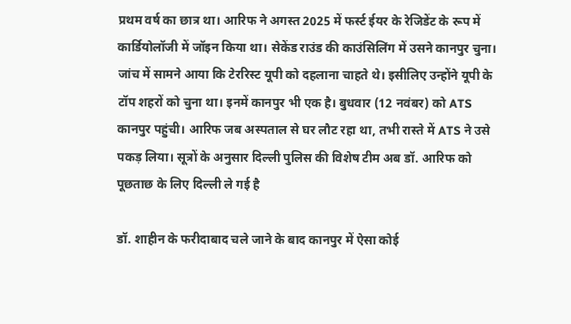प्रथम वर्ष का छात्र था। आरिफ ने अगस्त 2025 में फर्स्ट ईयर के रेजिडेंट के रूप में कार्डियोलॉजी में जॉइन किया था। सेकेंड राउंड की काउंसिलिंग में उसने कानपुर चुना। जांच में सामने आया कि टेररिस्ट यूपी को दहलाना चाहते थे। इसीलिए उन्होंने यूपी के टॉप शहरों को चुना था। इनमें कानपुर भी एक है। बुधवार (12 नवंबर) को ATS कानपुर पहुंची। आरिफ जब अस्पताल से घर लौट रहा था, तभी रास्ते में ATS ने उसे पकड़ लिया। सूत्रों के अनुसार दिल्ली पुलिस की विशेष टीम अब डॉ. आरिफ को पूछताछ के लिए दिल्ली ले गई है

डॉ. शाहीन के फरीदाबाद चले जाने के बाद कानपुर में ऐसा कोई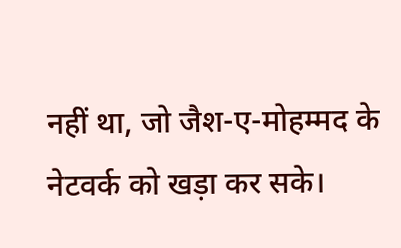नहीं था, जो जैश-ए-मोहम्मद के नेटवर्क को खड़ा कर सके।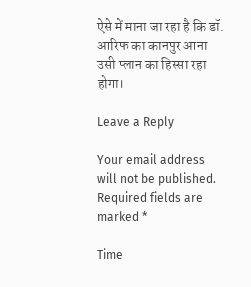ऐसे में माना जा रहा है कि डॉ. आरिफ का कानपुर आना उसी प्लान का हिस्सा रहा होगा।

Leave a Reply

Your email address will not be published. Required fields are marked *

Time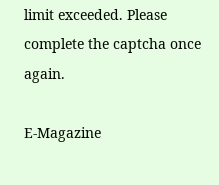limit exceeded. Please complete the captcha once again.

E-Magazine